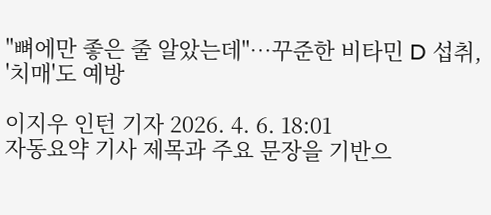"뼈에만 좋은 줄 알았는데"…꾸준한 비타민 D 섭취, '치매'도 예방

이지우 인턴 기자 2026. 4. 6. 18:01
자동요약 기사 제목과 주요 문장을 기반으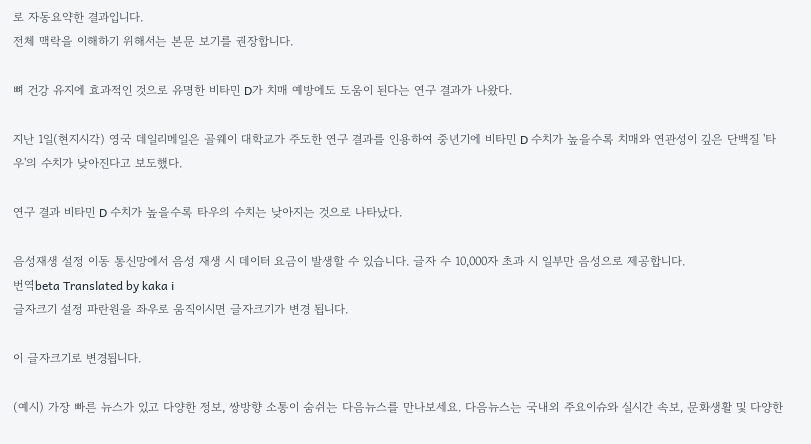로 자동요약한 결과입니다.
전체 맥락을 이해하기 위해서는 본문 보기를 권장합니다.

뼈 건강 유지에 효과적인 것으로 유명한 비타민 D가 치매 예방에도 도움이 된다는 연구 결과가 나왔다.

지난 1일(현지시각) 영국 데일리메일은 골웨이 대학교가 주도한 연구 결과를 인용하여 중년기에 비타민 D 수치가 높을수록 치매와 연관성이 깊은 단백질 '타우'의 수치가 낮아진다고 보도했다.

연구 결과 비타민 D 수치가 높을수록 타우의 수치는 낮아지는 것으로 나타났다.

음성재생 설정 이동 통신망에서 음성 재생 시 데이터 요금이 발생할 수 있습니다. 글자 수 10,000자 초과 시 일부만 음성으로 제공합니다.
번역beta Translated by kaka i
글자크기 설정 파란원을 좌우로 움직이시면 글자크기가 변경 됩니다.

이 글자크기로 변경됩니다.

(예시) 가장 빠른 뉴스가 있고 다양한 정보, 쌍방향 소통이 숨쉬는 다음뉴스를 만나보세요. 다음뉴스는 국내외 주요이슈와 실시간 속보, 문화생활 및 다양한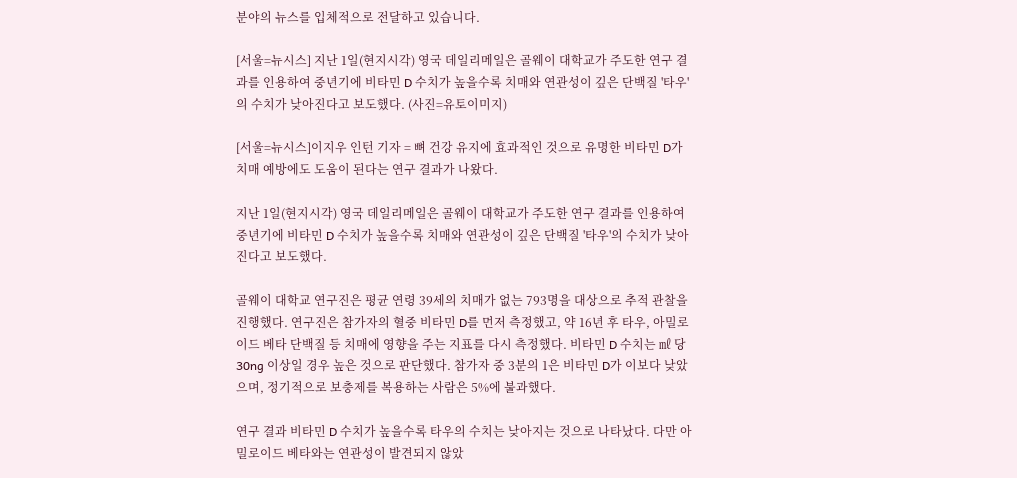분야의 뉴스를 입체적으로 전달하고 있습니다.

[서울=뉴시스] 지난 1일(현지시각) 영국 데일리메일은 골웨이 대학교가 주도한 연구 결과를 인용하여 중년기에 비타민 D 수치가 높을수록 치매와 연관성이 깊은 단백질 '타우'의 수치가 낮아진다고 보도했다. (사진=유토이미지)

[서울=뉴시스]이지우 인턴 기자 = 뼈 건강 유지에 효과적인 것으로 유명한 비타민 D가 치매 예방에도 도움이 된다는 연구 결과가 나왔다.

지난 1일(현지시각) 영국 데일리메일은 골웨이 대학교가 주도한 연구 결과를 인용하여 중년기에 비타민 D 수치가 높을수록 치매와 연관성이 깊은 단백질 '타우'의 수치가 낮아진다고 보도했다.

골웨이 대학교 연구진은 평균 연령 39세의 치매가 없는 793명을 대상으로 추적 관찰을 진행했다. 연구진은 참가자의 혈중 비타민 D를 먼저 측정했고, 약 16년 후 타우, 아밀로이드 베타 단백질 등 치매에 영향을 주는 지표를 다시 측정했다. 비타민 D 수치는 ㎖ 당 30ng 이상일 경우 높은 것으로 판단했다. 참가자 중 3분의 1은 비타민 D가 이보다 낮았으며, 정기적으로 보충제를 복용하는 사람은 5%에 불과했다.

연구 결과 비타민 D 수치가 높을수록 타우의 수치는 낮아지는 것으로 나타났다. 다만 아밀로이드 베타와는 연관성이 발견되지 않았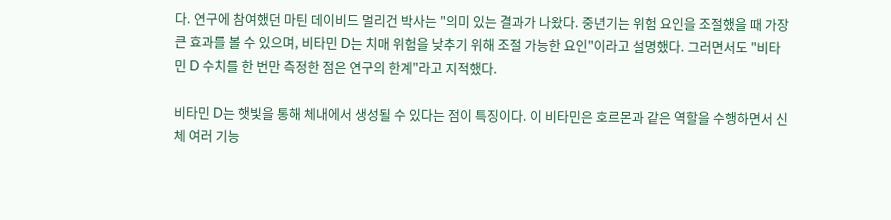다. 연구에 참여했던 마틴 데이비드 멀리건 박사는 "의미 있는 결과가 나왔다. 중년기는 위험 요인을 조절했을 때 가장 큰 효과를 볼 수 있으며, 비타민 D는 치매 위험을 낮추기 위해 조절 가능한 요인"이라고 설명했다. 그러면서도 "비타민 D 수치를 한 번만 측정한 점은 연구의 한계"라고 지적했다.

비타민 D는 햇빛을 통해 체내에서 생성될 수 있다는 점이 특징이다. 이 비타민은 호르몬과 같은 역할을 수행하면서 신체 여러 기능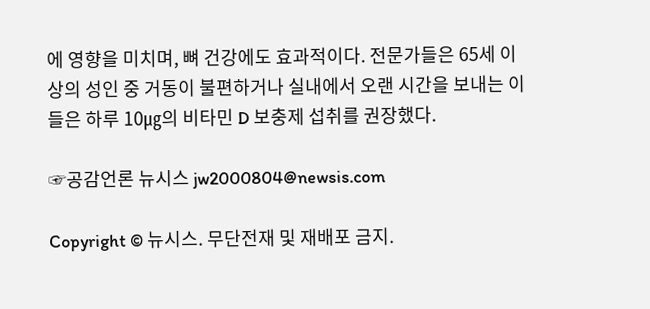에 영향을 미치며, 뼈 건강에도 효과적이다. 전문가들은 65세 이상의 성인 중 거동이 불편하거나 실내에서 오랜 시간을 보내는 이들은 하루 10㎍의 비타민 D 보충제 섭취를 권장했다.

☞공감언론 뉴시스 jw2000804@newsis.com

Copyright © 뉴시스. 무단전재 및 재배포 금지.